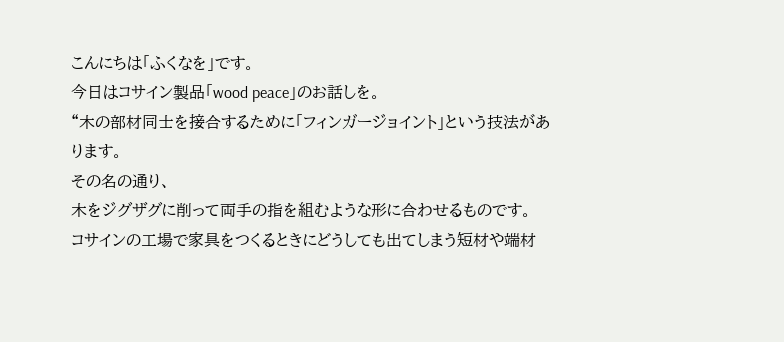こんにちは「ふくなを」です。
今日はコサイン製品「wood peace」のお話しを。
“木の部材同士を接合するために「フィンガージョイント」という技法があります。
その名の通り、
木をジグザグに削って両手の指を組むような形に合わせるものです。
コサインの工場で家具をつくるときにどうしても出てしまう短材や端材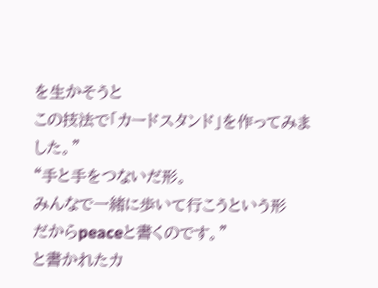を生かそうと
この技法で「カードスタンド」を作ってみました。”
“手と手をつないだ形。
みんなで一緒に歩いて行こうという形
だからpeaceと書くのです。”
と書かれたカ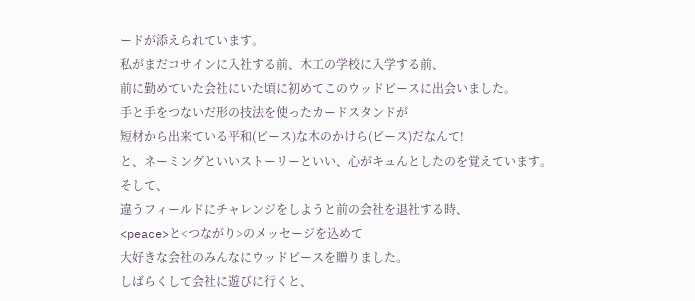ードが添えられています。
私がまだコサインに入社する前、木工の学校に入学する前、
前に勤めていた会社にいた頃に初めてこのウッドピースに出会いました。
手と手をつないだ形の技法を使ったカードスタンドが
短材から出来ている平和(ピース)な木のかけら(ピース)だなんて!
と、ネーミングといいストーリーといい、心がキュんとしたのを覚えています。
そして、
違うフィールドにチャレンジをしようと前の会社を退社する時、
<peace>と<つながり>のメッセージを込めて
大好きな会社のみんなにウッドピースを贈りました。
しばらくして会社に遊びに行くと、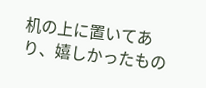机の上に置いてあり、嬉しかったもの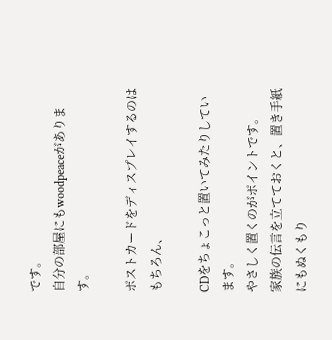です。
自分の部屋にもwoodpeaceがあります。

ポストカードをディスプレイするのはもちろん、

CDをちょこっと置いてみたりしています。
やさしく置くのがポイントです。
家族の伝言を立てておくと、置き手紙にもぬくもり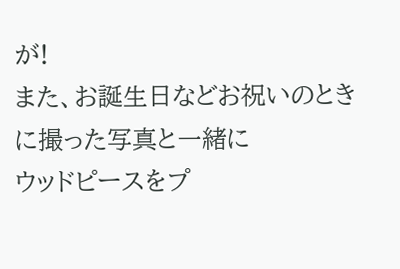が!
また、お誕生日などお祝いのときに撮った写真と一緒に
ウッドピースをプ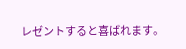レゼントすると喜ばれます。